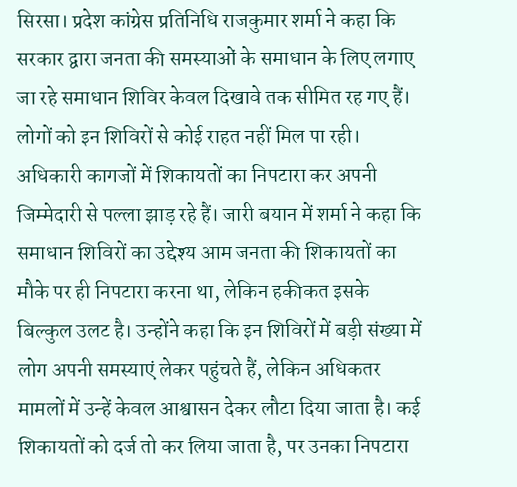सिरसा। प्रदेश कांग्रेस प्रतिनिधि राजकुमार शर्मा ने कहा कि सरकार द्वारा जनता की समस्याओं के समाधान के लिए लगाए जा रहे समाधान शिविर केवल दिखावे तक सीमित रह गए हैं। लोगों को इन शिविरों से कोई राहत नहीं मिल पा रही। अधिकारी कागजों में शिकायतों का निपटारा कर अपनी जिम्मेदारी से पल्ला झाड़ रहे हैं। जारी बयान में शर्मा ने कहा कि समाधान शिविरों का उद्देश्य आम जनता की शिकायतों का मौके पर ही निपटारा करना था, लेकिन हकीकत इसके बिल्कुल उलट है। उन्होंने कहा कि इन शिविरों में बड़ी संख्या में लोग अपनी समस्याएं लेकर पहुंचते हैं, लेकिन अधिकतर मामलों में उन्हें केवल आश्वासन देकर लौटा दिया जाता है। कई शिकायतों को दर्ज तो कर लिया जाता है, पर उनका निपटारा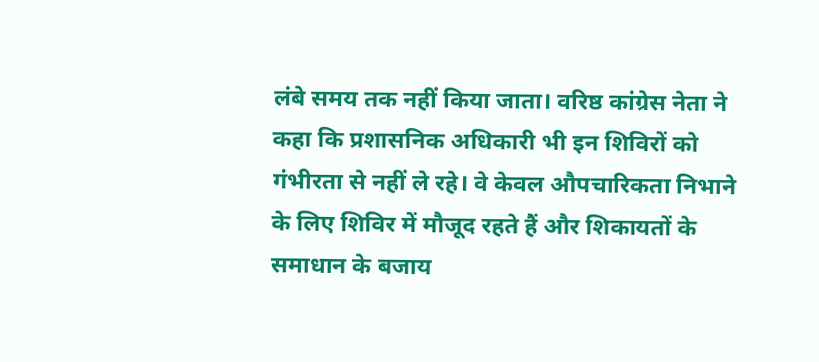लंबे समय तक नहीं किया जाता। वरिष्ठ कांग्रेस नेता ने कहा कि प्रशासनिक अधिकारी भी इन शिविरों को गंभीरता से नहीं ले रहे। वे केवल औपचारिकता निभाने के लिए शिविर में मौजूद रहते हैं और शिकायतों के समाधान के बजाय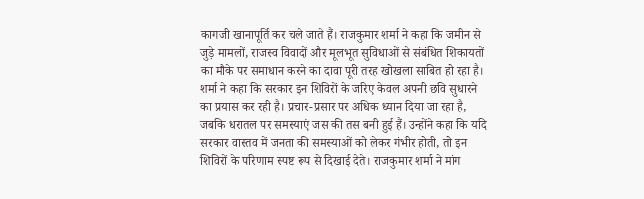कागजी खानापूर्ति कर चले जाते हैं। राजकुमार शर्मा ने कहा कि जमीन से जुड़े मामलों, राजस्व विवादों और मूलभूत सुविधाओं से संबंधित शिकायतों का मौके पर समाधान करने का दावा पूरी तरह खोखला साबित हो रहा है। शर्मा ने कहा कि सरकार इन शिविरों के जरिए केवल अपनी छवि सुधारने का प्रयास कर रही है। प्रचार-प्रसार पर अधिक ध्यान दिया जा रहा है, जबकि धरातल पर समस्याएं जस की तस बनी हुई हैं। उन्होंने कहा कि यदि सरकार वास्तव में जनता की समस्याओं को लेकर गंभीर होती, तो इन शिविरों के परिणाम स्पष्ट रूप से दिखाई देते। राजकुमार शर्मा ने मांग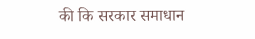की कि सरकार समाधान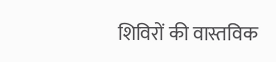शिविरों की वास्तविक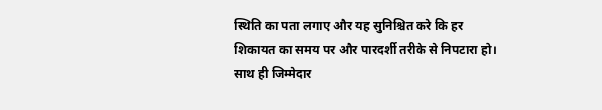स्थिति का पता लगाए और यह सुनिश्चित करे कि हर शिकायत का समय पर और पारदर्शी तरीके से निपटारा हो। साथ ही जिम्मेदार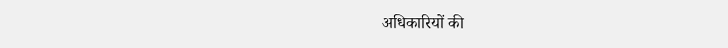अधिकारियों की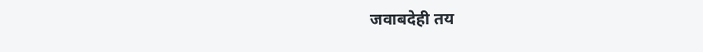जवाबदेही तय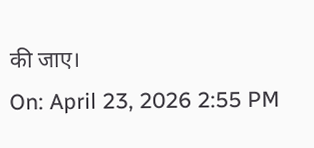की जाए।
On: April 23, 2026 2:55 PM